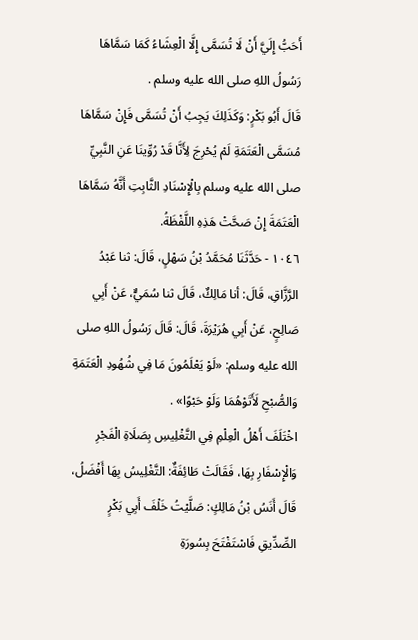أَحَبُّ إِلَيَّ أَنْ لَا تُسَمَّى إِلَّا الْعِشَاءُ كَمَا سَمَّاهَا رَسُولُ اللهِ صلى الله عليه وسلم .
قَالَ أَبُو بَكْرٍ: وَكَذَلِكَ يَجِبُ أَنْ تُسَمَّى فَإِنْ سَمَّاهَا مُسَمَّى الْعَتَمَةِ لَمْ يُحْرِجَ لِأَنَّا قَدْ رُوِّينَا عَنِ النَّبِيِّ صلى الله عليه وسلم بِالْإِسْنَادِ الثَّابِتِ أَنَّهُ سَمَّاهَا الْعَتَمَةَ إِنْ صَحَّتْ هَذِهِ اللَّفْظَةُ.
١٠٤٦ - حَدَّثَنَا مُحَمَّدُ بْنُ سَهْلٍ، قَالَ: ثنا عَبْدُ الرَّزَّاقِ، قَالَ: أنا مَالِكٌ، قَالَ ثنا سُمَيٌّ، عَنْ أَبِي صَالِحٍ، عَنْ أَبِي هُرَيْرَةَ، قَالَ: قَالَ رَسُولُ اللهِ صلى الله عليه وسلم: «لَوْ يَعْلَمُونَ مَا فِي شُهُودِ الْعَتَمَةِ وَالصُّبْحِ لَأَتَوْهُمَا وَلَوْ حَبْوًا» .
اخْتَلَفَ أَهْلُ الْعِلْمِ فِي التَّغْلِيسِ بِصَلَاةِ الْفَجْرِ وَالْإِسْفَارِ بِهَا، فَقَالَتْ طَائِفَةٌ: التَّغْلِيسُ بِهَا أَفْضَلُ، قَالَ أَنَسُ بْنُ مَالِكٍ: صَلَّيْتُ خَلْفَ أَبِي بَكْرٍ الصِّدِّيقِ فَاسْتَفْتَحَ بِسُورَةِ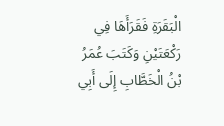الْبَقَرَةِ فَقَرَأَهَا فِي رَكْعَتَيْنِ وَكَتَبَ عُمَرُ بْنُ الْخَطَّابِ إِلَى أَبِي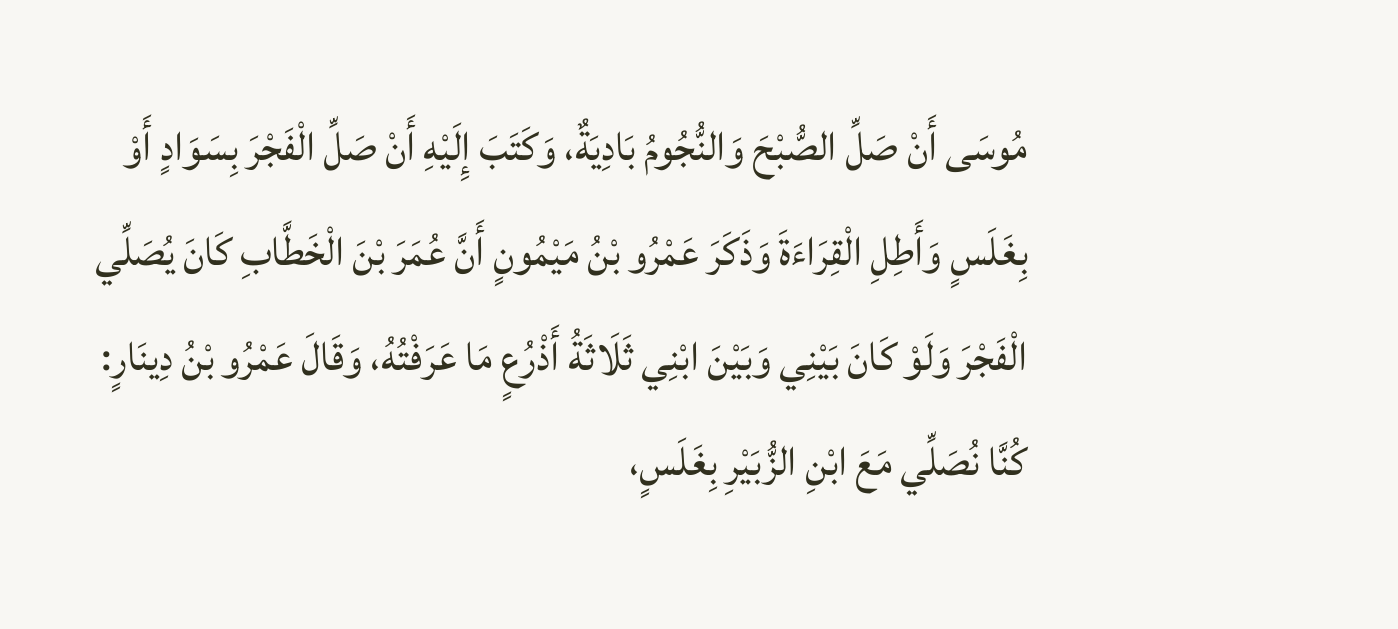مُوسَى أَنْ صَلِّ الصُّبْحَ وَالنُّجُومُ بَادِيَةٌ، وَكَتَبَ إِلَيْهِ أَنْ صَلِّ الْفَجْرَ بِسَوَادٍ أَوْ بِغَلَسٍ وَأَطِلِ الْقِرَاءَةَ وَذَكَرَ عَمْرُو بْنُ مَيْمُونٍ أَنَّ عُمَرَ بْنَ الْخَطَّابِ كَانَ يُصَلِّي الْفَجْرَ وَلَوْ كَانَ بَيْنِي وَبَيْنَ ابْنِي ثَلَاثَةُ أَذْرُعٍ مَا عَرَفْتُهُ، وَقَالَ عَمْرُو بْنُ دِينَارٍ: كُنَّا نُصَلِّي مَعَ ابْنِ الزُّبَيْرِ بِغَلَسٍ،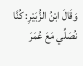وَقَالَ ابْنُ الزُّبَيْرِ: كُنَّا نُصَلِّي مَعَ عُمَرَ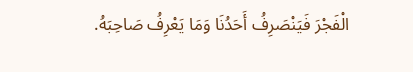الْفَجْرَ فَيَنْصَرِفُ أَحَدُنَا وَمَا يَعْرِفُ صَاحِبَهُ.